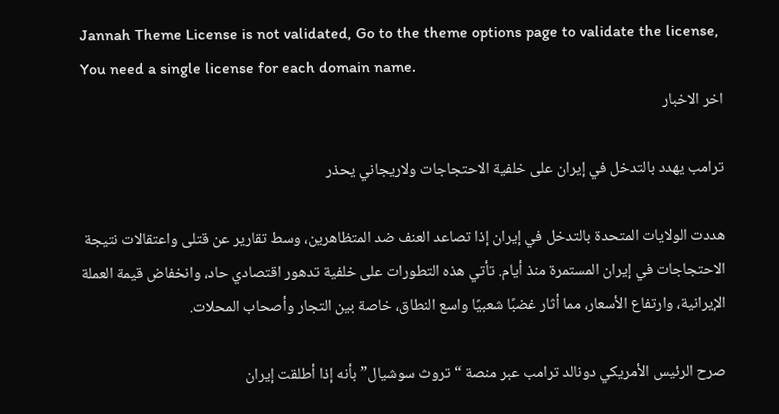Jannah Theme License is not validated, Go to the theme options page to validate the license, You need a single license for each domain name.
اخر الاخبار

ترامب يهدد بالتدخل في إيران على خلفية الاحتجاجات ولاريجاني يحذر

هددت الولايات المتحدة بالتدخل في إيران إذا تصاعد العنف ضد المتظاهرين، وسط تقارير عن قتلى واعتقالات نتيجة الاحتجاجات في إيران المستمرة منذ أيام. تأتي هذه التطورات على خلفية تدهور اقتصادي حاد، وانخفاض قيمة العملة الإيرانية، وارتفاع الأسعار، مما أثار غضبًا شعبيًا واسع النطاق، خاصة بين التجار وأصحاب المحلات.

صرح الرئيس الأمريكي دونالد ترامب عبر منصة “تروث سوشيال” بأنه إذا أطلقت إيران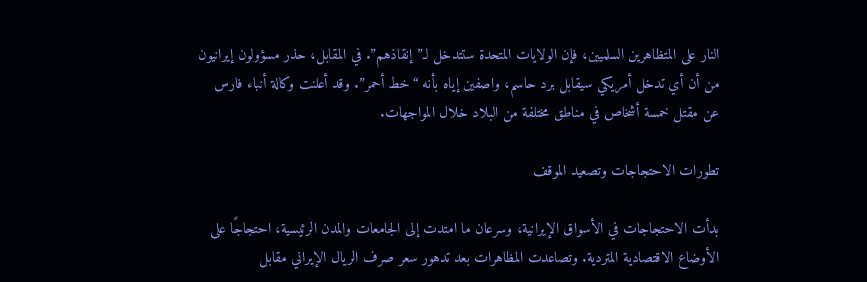النار على المتظاهرين السلميين، فإن الولايات المتحدة ستتدخل لـ”إنقاذهم”. في المقابل، حذر مسؤولون إيرانيون من أن أي تدخل أمريكي سيقابل برد حاسم، واصفين إياه بأنه “خط أحمر”. وقد أعلنت وكالة أنباء فارس عن مقتل خمسة أشخاص في مناطق مختلفة من البلاد خلال المواجهات.

تطورات الاحتجاجات وتصعيد الموقف

بدأت الاحتجاجات في الأسواق الإيرانية، وسرعان ما امتدت إلى الجامعات والمدن الرئيسية، احتجاجًا على الأوضاع الاقتصادية المتردية. وتصاعدت المظاهرات بعد تدهور سعر صرف الريال الإيراني مقابل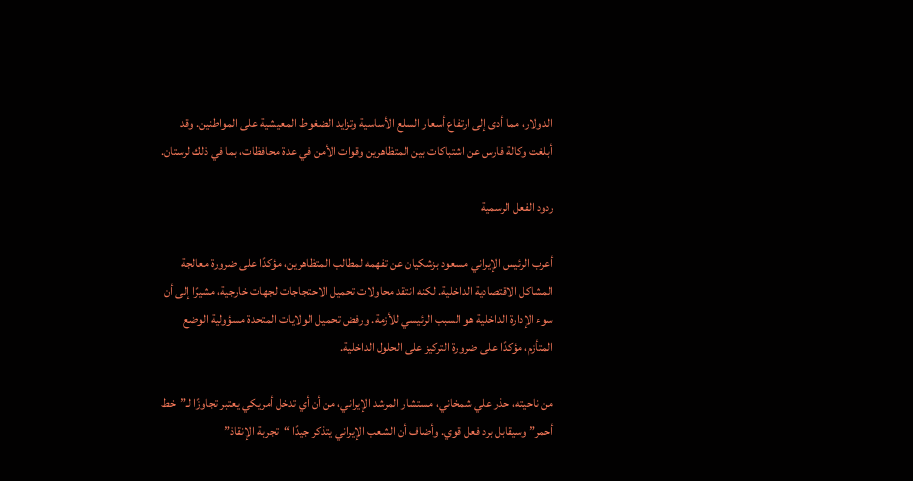الدولار، مما أدى إلى ارتفاع أسعار السلع الأساسية وتزايد الضغوط المعيشية على المواطنين. وقد أبلغت وكالة فارس عن اشتباكات بين المتظاهرين وقوات الأمن في عدة محافظات، بما في ذلك لرستان.

ردود الفعل الرسمية

أعرب الرئيس الإيراني مسعود بزشكيان عن تفهمه لمطالب المتظاهرين، مؤكدًا على ضرورة معالجة المشاكل الاقتصادية الداخلية. لكنه انتقد محاولات تحميل الاحتجاجات لجهات خارجية، مشيرًا إلى أن سوء الإدارة الداخلية هو السبب الرئيسي للأزمة. ورفض تحميل الولايات المتحدة مسؤولية الوضع المتأزم، مؤكدًا على ضرورة التركيز على الحلول الداخلية.

من ناحيته، حذر علي شمخاني، مستشار المرشد الإيراني، من أن أي تدخل أمريكي يعتبر تجاوزًا لـ”خط أحمر” وسيقابل برد فعل قوي. وأضاف أن الشعب الإيراني يتذكر جيدًا “تجربة الإنقاذ”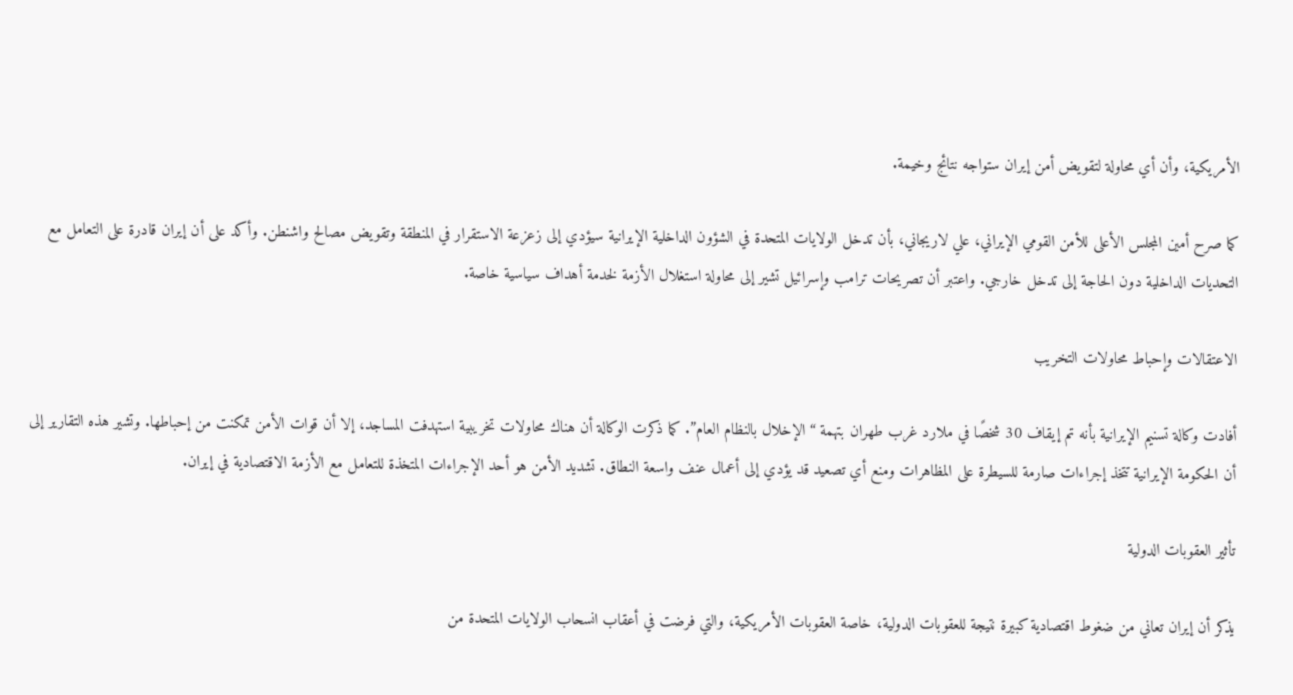الأمريكية، وأن أي محاولة لتقويض أمن إيران ستواجه نتائج وخيمة.

كما صرح أمين المجلس الأعلى للأمن القومي الإيراني، علي لاريجاني، بأن تدخل الولايات المتحدة في الشؤون الداخلية الإيرانية سيؤدي إلى زعزعة الاستقرار في المنطقة وتقويض مصالح واشنطن. وأكد على أن إيران قادرة على التعامل مع التحديات الداخلية دون الحاجة إلى تدخل خارجي. واعتبر أن تصريحات ترامب وإسرائيل تشير إلى محاولة استغلال الأزمة لخدمة أهداف سياسية خاصة.

الاعتقالات وإحباط محاولات التخريب

أفادت وكالة تسنيم الإيرانية بأنه تم إيقاف 30 شخصًا في ملارد غرب طهران بتهمة “الإخلال بالنظام العام”. كما ذكرت الوكالة أن هناك محاولات تخريبية استهدفت المساجد، إلا أن قوات الأمن تمكنت من إحباطها. وتشير هذه التقارير إلى أن الحكومة الإيرانية تتخذ إجراءات صارمة للسيطرة على المظاهرات ومنع أي تصعيد قد يؤدي إلى أعمال عنف واسعة النطاق. تشديد الأمن هو أحد الإجراءات المتخذة للتعامل مع الأزمة الاقتصادية في إيران.

تأثير العقوبات الدولية

يذكر أن إيران تعاني من ضغوط اقتصادية كبيرة نتيجة للعقوبات الدولية، خاصة العقوبات الأمريكية، والتي فرضت في أعقاب انسحاب الولايات المتحدة من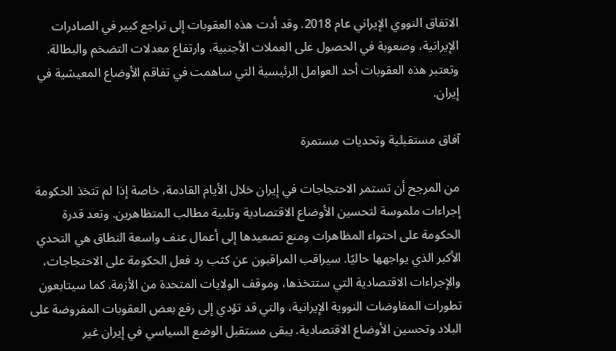الاتفاق النووي الإيراني عام 2018. وقد أدت هذه العقوبات إلى تراجع كبير في الصادرات الإيرانية، وصعوبة في الحصول على العملات الأجنبية، وارتفاع معدلات التضخم والبطالة. وتعتبر هذه العقوبات أحد العوامل الرئيسية التي ساهمت في تفاقم الأوضاع المعيشية في إيران.

آفاق مستقبلية وتحديات مستمرة

من المرجح أن تستمر الاحتجاجات في إيران خلال الأيام القادمة، خاصة إذا لم تتخذ الحكومة إجراءات ملموسة لتحسين الأوضاع الاقتصادية وتلبية مطالب المتظاهرين. وتعد قدرة الحكومة على احتواء المظاهرات ومنع تصعيدها إلى أعمال عنف واسعة النطاق هي التحدي الأكبر الذي يواجهها حاليًا. سيراقب المراقبون عن كثب رد فعل الحكومة على الاحتجاجات، والإجراءات الاقتصادية التي ستتخذها، وموقف الولايات المتحدة من الأزمة. كما سيتابعون تطورات المفاوضات النووية الإيرانية، والتي قد تؤدي إلى رفع بعض العقوبات المفروضة على البلاد وتحسين الأوضاع الاقتصادية. يبقى مستقبل الوضع السياسي في إيران غير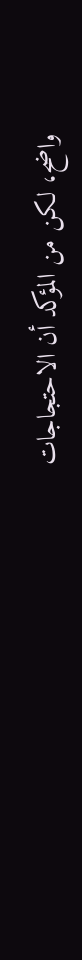واضح، لكن من المؤكد أن الاحتجاجات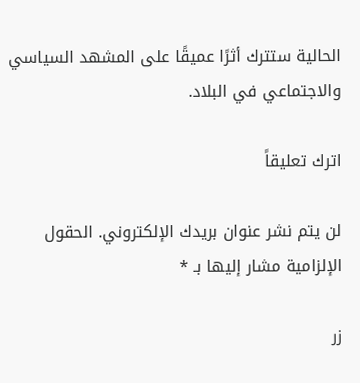الحالية ستترك أثرًا عميقًا على المشهد السياسي والاجتماعي في البلاد.

اترك تعليقاً

لن يتم نشر عنوان بريدك الإلكتروني. الحقول الإلزامية مشار إليها بـ *

زر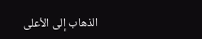الذهاب إلى الأعلى